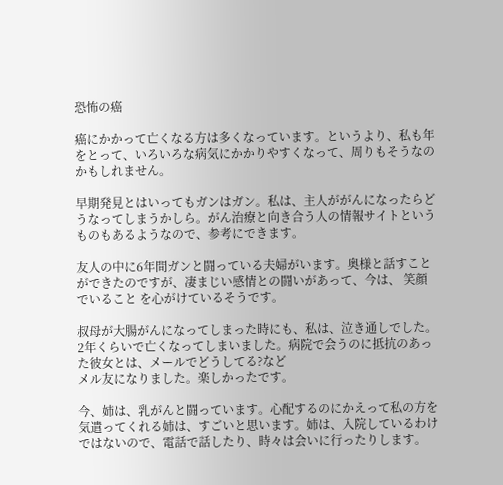恐怖の癌

癌にかかって亡くなる方は多くなっています。というより、私も年をとって、いろいろな病気にかかりやすくなって、周りもそうなのかもしれません。

早期発見とはいってもガンはガン。私は、主人ががんになったらどうなってしまうかしら。がん治療と向き合う人の情報サイトというものもあるようなので、参考にできます。

友人の中に6年間ガンと闘っている夫婦がいます。奥様と話すことができたのですが、凄まじい感情との闘いがあって、今は、 笑顔でいること を心がけているそうです。

叔母が大腸がんになってしまった時にも、私は、泣き通しでした。2年くらいで亡くなってしまいました。病院で会うのに抵抗のあった彼女とは、メールでどうしてる?など
メル友になりました。楽しかったです。

今、姉は、乳がんと闘っています。心配するのにかえって私の方を気遣ってくれる姉は、すごいと思います。姉は、入院しているわけではないので、電話で話したり、時々は会いに行ったりします。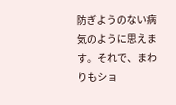防ぎようのない病気のように思えます。それで、まわりもショ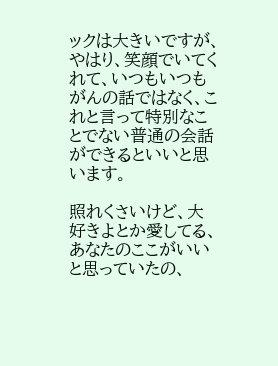ックは大きいですが、
やはり、笑顔でいてくれて、いつもいつもがんの話ではなく、これと言って特別なことでない普通の会話ができるといいと思います。

照れくさいけど、大好きよとか愛してる、あなたのここがいいと思っていたの、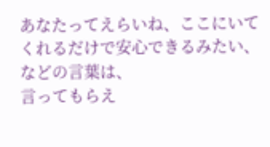あなたってえらいね、ここにいてくれるだけで安心できるみたい、などの言葉は、
言ってもらえ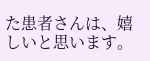た患者さんは、嬉しいと思います。